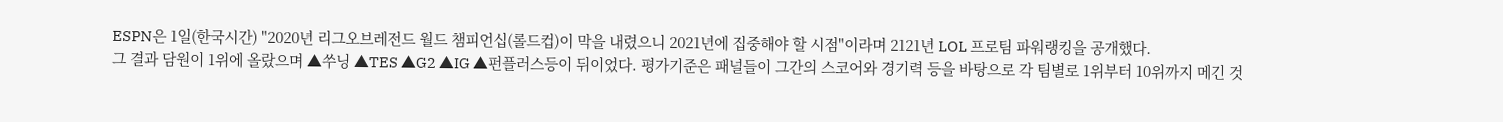ESPN은 1일(한국시간) "2020년 리그오브레전드 월드 챔피언십(롤드컵)이 막을 내렸으니 2021년에 집중해야 할 시점"이라며 2121년 LOL 프로팀 파워랭킹을 공개했다.
그 결과 담원이 1위에 올랐으며 ▲쑤닝 ▲TES ▲G2 ▲IG ▲펀플러스등이 뒤이었다. 평가기준은 패널들이 그간의 스코어와 경기력 등을 바탕으로 각 팀별로 1위부터 10위까지 메긴 것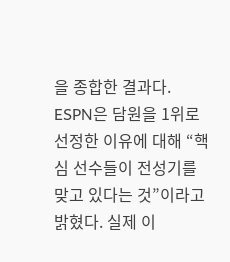을 종합한 결과다.
ESPN은 담원을 1위로 선정한 이유에 대해 “핵심 선수들이 전성기를 맞고 있다는 것”이라고 밝혔다. 실제 이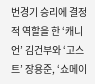번경기 승리에 결정적 역할을 한 ‘캐니언’ 김건부와 ‘고스트’ 장용준, ‘쇼메이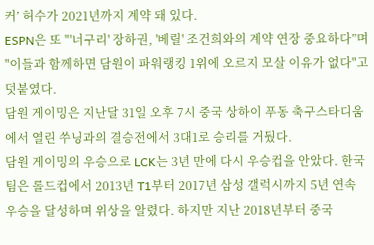커’ 허수가 2021년까지 계약 돼 있다.
ESPN은 또 "'너구리' 장하권, '베릴' 조건희와의 계약 연장 중요하다”며 "이들과 함께하면 담원이 파워랭킹 1위에 오르지 모살 이유가 없다"고 덧붙였다.
담원 게이밍은 지난달 31일 오후 7시 중국 상하이 푸동 축구스타디움에서 열린 쑤닝과의 결승전에서 3대1로 승리를 거뒀다.
담원 게이밍의 우승으로 LCK는 3년 만에 다시 우승컵을 안았다. 한국팀은 롤드컵에서 2013년 T1부터 2017년 삼성 갤럭시까지 5년 연속 우승을 달성하며 위상을 알렸다. 하지만 지난 2018년부터 중국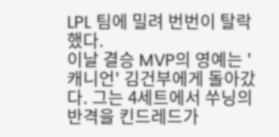LPL 팀에 밀려 번번이 탈락했다.
이날 결승 MVP의 영예는 '캐니언' 김건부에게 돌아갔다. 그는 4세트에서 쑤닝의 반격을 킨드레드가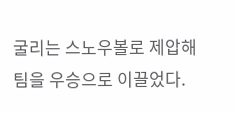굴리는 스노우볼로 제압해 팀을 우승으로 이끌었다.